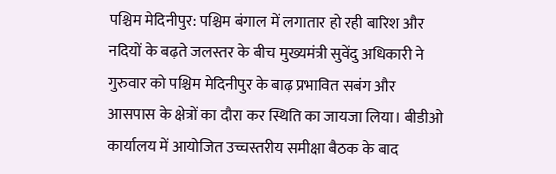पश्चिम मेदिनीपुर: पश्चिम बंगाल में लगातार हो रही बारिश और नदियों के बढ़ते जलस्तर के बीच मुख्यमंत्री सुवेंदु अधिकारी ने गुरुवार को पश्चिम मेदिनीपुर के बाढ़ प्रभावित सबंग और आसपास के क्षेत्रों का दौरा कर स्थिति का जायजा लिया। बीडीओ कार्यालय में आयोजित उच्चस्तरीय समीक्षा बैठक के बाद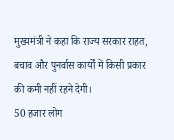मुख्यमंत्री ने कहा कि राज्य सरकार राहत, बचाव और पुनर्वास कार्यों में किसी प्रकार की कमी नहीं रहने देगी।
50 हजार लोग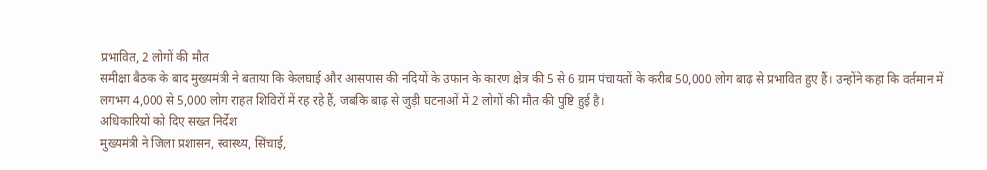प्रभावित, 2 लोगों की मौत
समीक्षा बैठक के बाद मुख्यमंत्री ने बताया कि केलघाई और आसपास की नदियों के उफान के कारण क्षेत्र की 5 से 6 ग्राम पंचायतों के करीब 50,000 लोग बाढ़ से प्रभावित हुए हैं। उन्होंने कहा कि वर्तमान में लगभग 4,000 से 5,000 लोग राहत शिविरों में रह रहे हैं, जबकि बाढ़ से जुड़ी घटनाओं में 2 लोगों की मौत की पुष्टि हुई है।
अधिकारियों को दिए सख्त निर्देश
मुख्यमंत्री ने जिला प्रशासन, स्वास्थ्य, सिंचाई,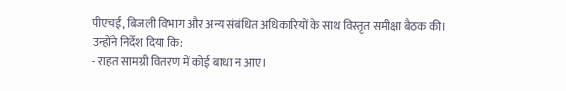पीएचई, बिजली विभाग और अन्य संबंधित अधिकारियों के साथ विस्तृत समीक्षा बैठक की।
उन्होंने निर्देश दिया कि:
- राहत सामग्री वितरण में कोई बाधा न आए।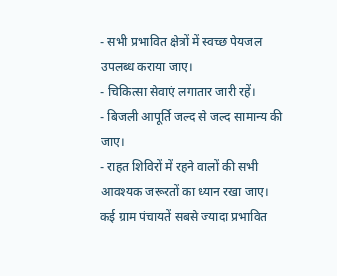- सभी प्रभावित क्षेत्रों में स्वच्छ पेयजल उपलब्ध कराया जाए।
- चिकित्सा सेवाएं लगातार जारी रहें।
- बिजली आपूर्ति जल्द से जल्द सामान्य की जाए।
- राहत शिविरों में रहने वालों की सभी आवश्यक जरूरतों का ध्यान रखा जाए।
कई ग्राम पंचायतें सबसे ज्यादा प्रभावित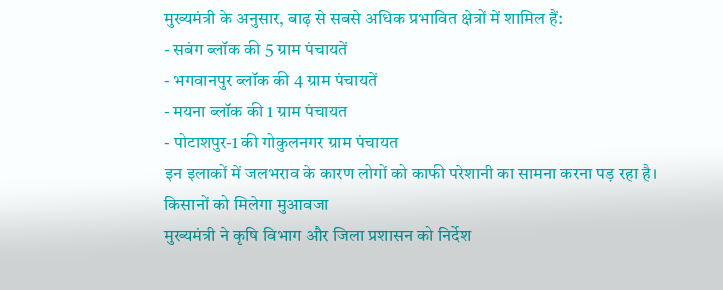मुख्यमंत्री के अनुसार, बाढ़ से सबसे अधिक प्रभावित क्षेत्रों में शामिल हैं:
- सबंग ब्लॉक की 5 ग्राम पंचायतें
- भगवानपुर ब्लॉक की 4 ग्राम पंचायतें
- मयना ब्लॉक की 1 ग्राम पंचायत
- पोटाशपुर-1 की गोकुलनगर ग्राम पंचायत
इन इलाकों में जलभराव के कारण लोगों को काफी परेशानी का सामना करना पड़ रहा है।
किसानों को मिलेगा मुआवजा
मुख्यमंत्री ने कृषि विभाग और जिला प्रशासन को निर्देश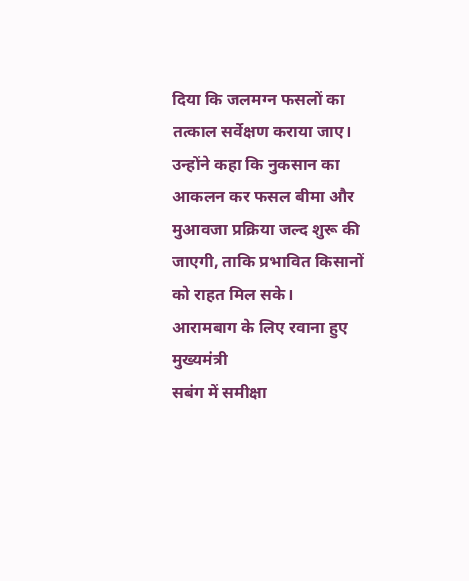दिया कि जलमग्न फसलों का तत्काल सर्वेक्षण कराया जाए। उन्होंने कहा कि नुकसान का आकलन कर फसल बीमा और मुआवजा प्रक्रिया जल्द शुरू की जाएगी, ताकि प्रभावित किसानों को राहत मिल सके।
आरामबाग के लिए रवाना हुए मुख्यमंत्री
सबंग में समीक्षा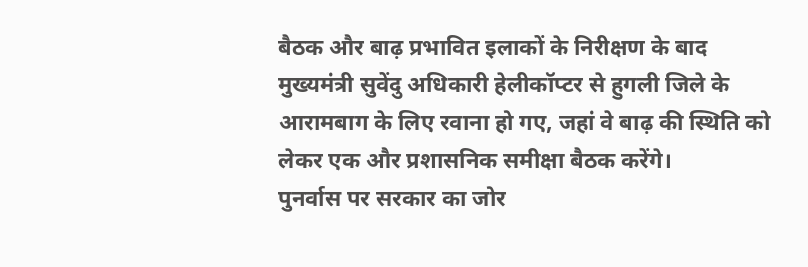बैठक और बाढ़ प्रभावित इलाकों के निरीक्षण के बाद मुख्यमंत्री सुवेंदु अधिकारी हेलीकॉप्टर से हुगली जिले के आरामबाग के लिए रवाना हो गए, जहां वे बाढ़ की स्थिति को लेकर एक और प्रशासनिक समीक्षा बैठक करेंगे।
पुनर्वास पर सरकार का जोर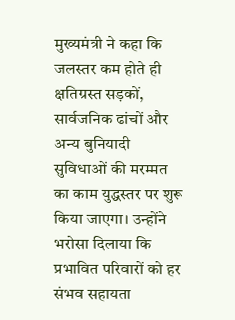मुख्यमंत्री ने कहा कि जलस्तर कम होते ही क्षतिग्रस्त सड़कों, सार्वजनिक ढांचों और अन्य बुनियादी सुविधाओं की मरम्मत का काम युद्धस्तर पर शुरू किया जाएगा। उन्होंने भरोसा दिलाया कि प्रभावित परिवारों को हर संभव सहायता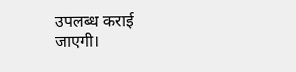उपलब्ध कराई जाएगी।